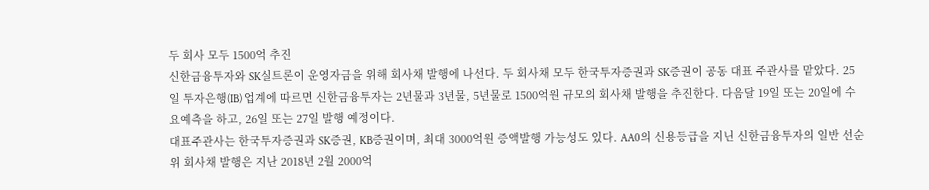두 회사 모두 1500억 추진
신한금융투자와 SK실트론이 운영자금을 위해 회사채 발행에 나선다. 두 회사채 모두 한국투자증권과 SK증권이 공동 대표 주관사를 맡았다. 25일 투자은행(IB) 업계에 따르면 신한금융투자는 2년물과 3년물, 5년물로 1500억원 규모의 회사채 발행을 추진한다. 다음달 19일 또는 20일에 수요예측을 하고, 26일 또는 27일 발행 예정이다.
대표주관사는 한국투자증권과 SK증권, KB증권이며, 최대 3000억원 증액발행 가능성도 있다. AA0의 신용등급을 지닌 신한금융투자의 일반 선순위 회사채 발행은 지난 2018년 2월 2000억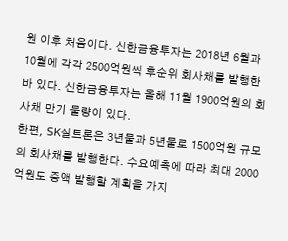원 이후 처음이다. 신한금융투자는 2018년 6월과 10월에 각각 2500억원씩 후순위 회사채를 발행한 바 있다. 신한금융투자는 올해 11월 1900억원의 회사채 만기 물량이 있다.
한편, SK실트론은 3년물과 5년물로 1500억원 규모의 회사채를 발행한다. 수요예측에 따라 최대 2000억원도 증액 발행할 계획을 가지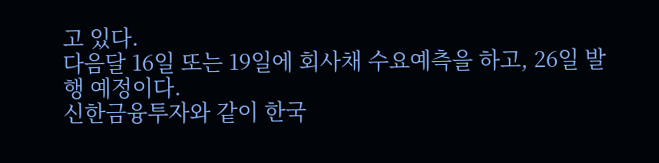고 있다.
다음달 16일 또는 19일에 회사채 수요예측을 하고, 26일 발행 예정이다.
신한금융투자와 같이 한국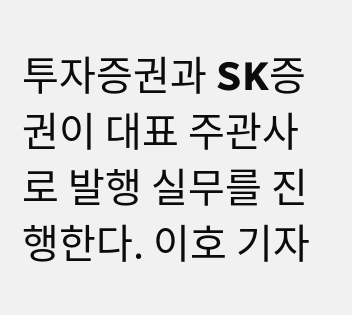투자증권과 SK증권이 대표 주관사로 발행 실무를 진행한다. 이호 기자